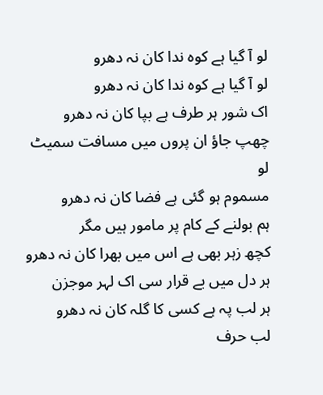لو آ گیا ہے کوہ ندا کان نہ دھرو
لو آ گیا ہے کوہ ندا کان نہ دھرو
اک شور ہر طرف ہے بپا کان نہ دھرو
چھپ جاؤ ان پروں میں مسافت سمیٹ لو
مسموم ہو گئی ہے فضا کان نہ دھرو
ہم بولنے کے کام پر مامور ہیں مگر
کچھ زہر بھی ہے اس میں بھرا کان نہ دھرو
ہر دل میں بے قرار سی اک لہر موجزن
ہر لب پہ ہے کسی کا گلہ کان نہ دھرو
لب حرف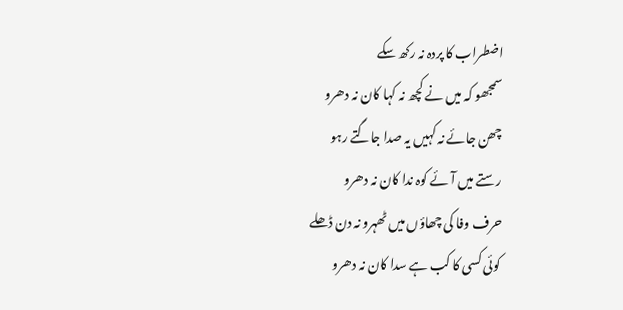اضطراب کا پردہ نہ رکھ سکے
سمجھو کہ میں نے کچھ نہ کہا کان نہ دھرو
چھن جائے نہ کہیں یہ صدا جاگتے رہو
رستے میں آئے کوہ ندا کان نہ دھرو
حرف وفا کی چھاؤں میں ٹھہرو نہ دن ڈھلے
کوئی کسی کا کب ہے سدا کان نہ دھرو